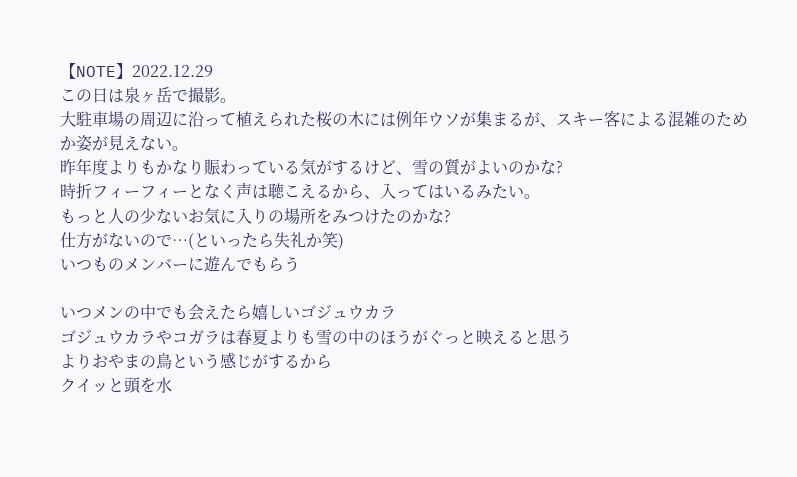【NOTE】2022.12.29
この日は泉ヶ岳で撮影。
大駐車場の周辺に沿って植えられた桜の木には例年ウソが集まるが、スキー客による混雑のためか姿が見えない。
昨年度よりもかなり賑わっている気がするけど、雪の質がよいのかな?
時折フィーフィーとなく声は聴こえるから、入ってはいるみたい。
もっと人の少ないお気に入りの場所をみつけたのかな?
仕方がないので…(といったら失礼か笑)
いつものメンバーに遊んでもらう

いつメンの中でも会えたら嬉しいゴジュウカラ
ゴジュウカラやコガラは春夏よりも雪の中のほうがぐっと映えると思う
よりおやまの鳥という感じがするから
クイッと頭を水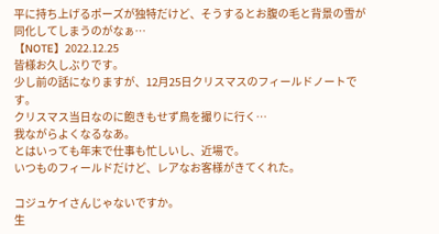平に持ち上げるポーズが独特だけど、そうするとお腹の毛と背景の雪が同化してしまうのがなぁ…
【NOTE】2022.12.25
皆様お久しぶりです。
少し前の話になりますが、12月25日クリスマスのフィールドノートです。
クリスマス当日なのに飽きもせず鳥を撮りに行く…
我ながらよくなるなあ。
とはいっても年末で仕事も忙しいし、近場で。
いつものフィールドだけど、レアなお客様がきてくれた。

コジュケイさんじゃないですか。
生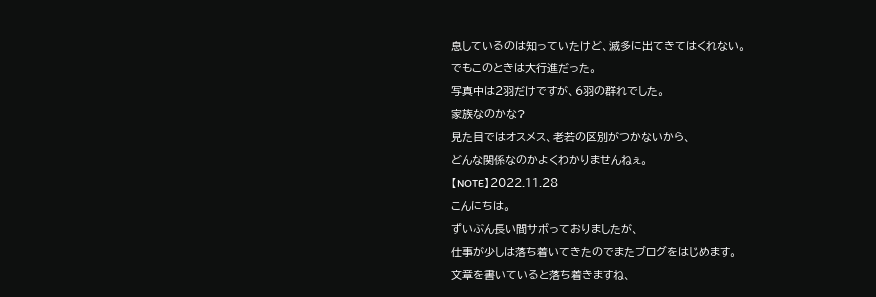息しているのは知っていたけど、滅多に出てきてはくれない。
でもこのときは大行進だった。
写真中は2羽だけですが、6羽の群れでした。
家族なのかな?
見た目ではオスメス、老若の区別がつかないから、
どんな関係なのかよくわかりませんねぇ。
【NOTE】2022.11.28
こんにちは。
ずいぶん長い間サボっておりましたが、
仕事が少しは落ち着いてきたのでまたブログをはじめます。
文章を書いていると落ち着きますね、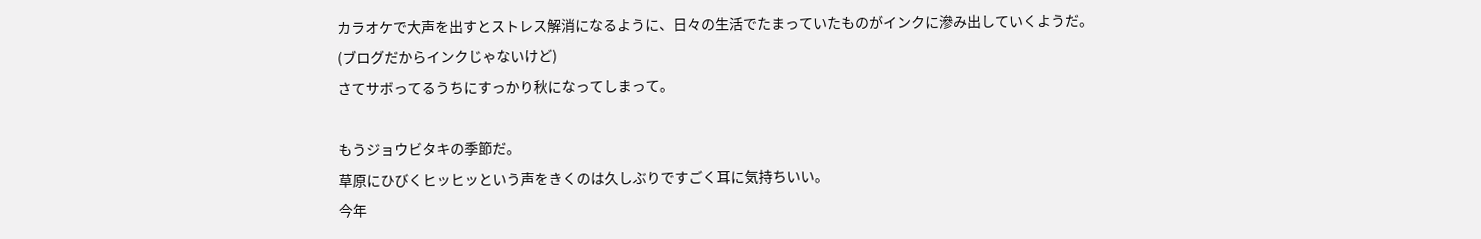カラオケで大声を出すとストレス解消になるように、日々の生活でたまっていたものがインクに滲み出していくようだ。
(ブログだからインクじゃないけど)
さてサボってるうちにすっかり秋になってしまって。

もうジョウビタキの季節だ。
草原にひびくヒッヒッという声をきくのは久しぶりですごく耳に気持ちいい。
今年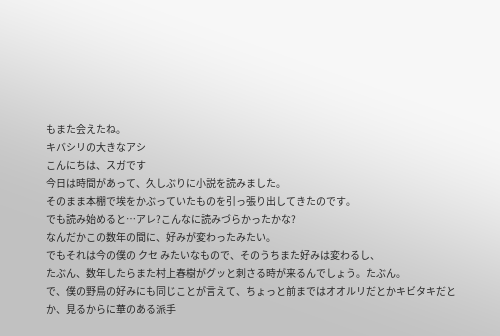もまた会えたね。
キバシリの大きなアシ
こんにちは、スガです
今日は時間があって、久しぶりに小説を読みました。
そのまま本棚で埃をかぶっていたものを引っ張り出してきたのです。
でも読み始めると…アレ?こんなに読みづらかったかな?
なんだかこの数年の間に、好みが変わったみたい。
でもそれは今の僕の クセ みたいなもので、そのうちまた好みは変わるし、
たぶん、数年したらまた村上春樹がグッと刺さる時が来るんでしょう。たぶん。
で、僕の野鳥の好みにも同じことが言えて、ちょっと前まではオオルリだとかキビタキだとか、見るからに華のある派手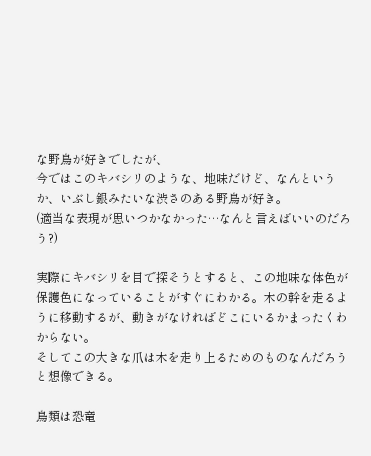な野鳥が好きでしたが、
今ではこのキバシリのような、地味だけど、なんというか、いぶし銀みたいな渋さのある野鳥が好き。
(適当な表現が思いつかなかった…なんと言えばいいのだろう?)

実際にキバシリを目で探そうとすると、この地味な体色が保護色になっていることがすぐにわかる。木の幹を走るように移動するが、動きがなければどこにいるかまったくわからない。
そしてこの大きな爪は木を走り上るためのものなんだろうと想像できる。

鳥類は恐竜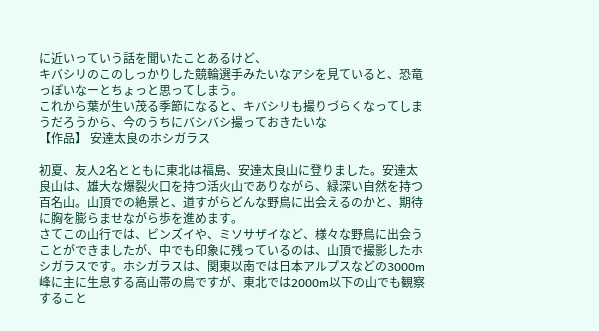に近いっていう話を聞いたことあるけど、
キバシリのこのしっかりした競輪選手みたいなアシを見ていると、恐竜っぽいなーとちょっと思ってしまう。
これから葉が生い茂る季節になると、キバシリも撮りづらくなってしまうだろうから、今のうちにバシバシ撮っておきたいな
【作品】 安達太良のホシガラス

初夏、友人2名とともに東北は福島、安達太良山に登りました。安達太良山は、雄大な爆裂火口を持つ活火山でありながら、緑深い自然を持つ百名山。山頂での絶景と、道すがらどんな野鳥に出会えるのかと、期待に胸を膨らませながら歩を進めます。
さてこの山行では、ビンズイや、ミソサザイなど、様々な野鳥に出会うことができましたが、中でも印象に残っているのは、山頂で撮影したホシガラスです。ホシガラスは、関東以南では日本アルプスなどの3000m峰に主に生息する高山帯の鳥ですが、東北では2000m以下の山でも観察すること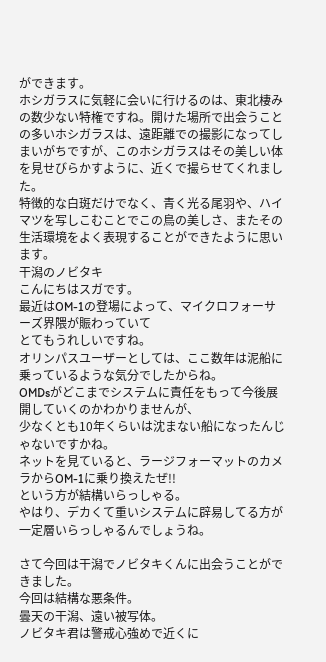ができます。
ホシガラスに気軽に会いに行けるのは、東北棲みの数少ない特権ですね。開けた場所で出会うことの多いホシガラスは、遠距離での撮影になってしまいがちですが、このホシガラスはその美しい体を見せびらかすように、近くで撮らせてくれました。
特徴的な白斑だけでなく、青く光る尾羽や、ハイマツを写しこむことでこの鳥の美しさ、またその生活環境をよく表現することができたように思います。
干潟のノビタキ
こんにちはスガです。
最近はOM-1の登場によって、マイクロフォーサーズ界隈が賑わっていて
とてもうれしいですね。
オリンパスユーザーとしては、ここ数年は泥船に乗っているような気分でしたからね。
OMDsがどこまでシステムに責任をもって今後展開していくのかわかりませんが、
少なくとも10年くらいは沈まない船になったんじゃないですかね。
ネットを見ていると、ラージフォーマットのカメラからOM-1に乗り換えたぜ!!
という方が結構いらっしゃる。
やはり、デカくて重いシステムに辟易してる方が一定層いらっしゃるんでしょうね。

さて今回は干潟でノビタキくんに出会うことができました。
今回は結構な悪条件。
曇天の干潟、遠い被写体。
ノビタキ君は警戒心強めで近くに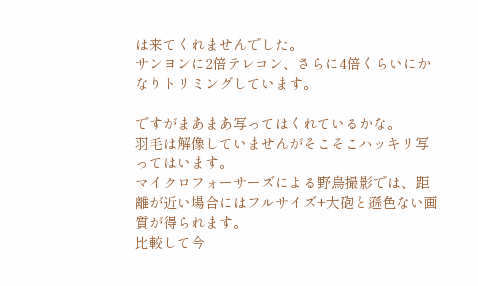は来てくれませんでした。
サンヨンに2倍テレコン、さらに4倍くらいにかなりトリミングしています。

ですがまあまあ写ってはくれているかな。
羽毛は解像していませんがそこそこハッキリ写ってはいます。
マイクロフォーサーズによる野鳥撮影では、距離が近い場合にはフルサイズ+大砲と遜色ない画質が得られます。
比較して今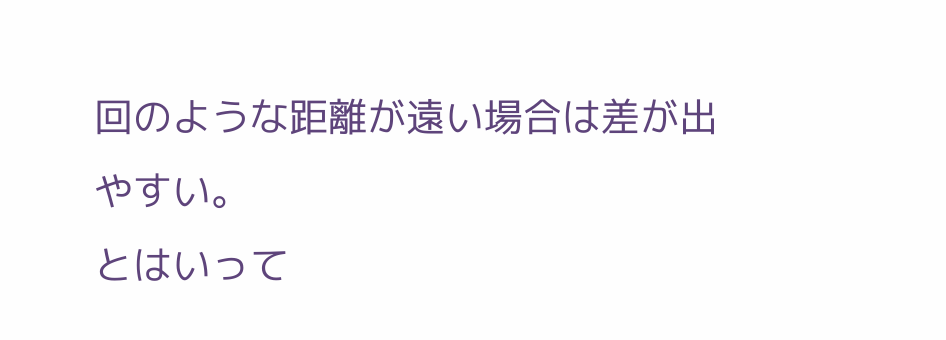回のような距離が遠い場合は差が出やすい。
とはいって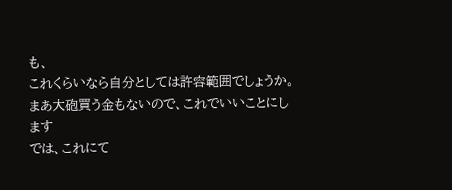も、
これくらいなら自分としては許容範囲でしょうか。
まあ大砲買う金もないので、これでいいことにします
では、これにて